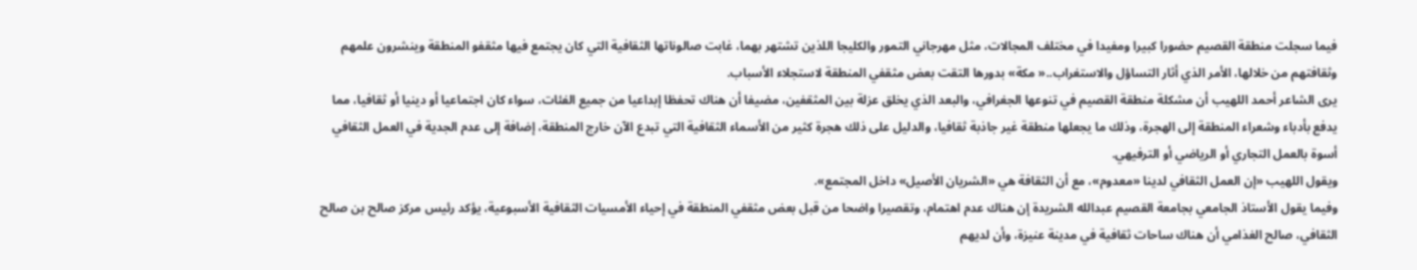فيما سجلت منطقة القصيم حضورا كبيرا ومفيدا في مختلف المجالات، مثل مهرجاني التمور والكليجا اللذين تشتهر بهما، غابت صالوناتها الثقافية التي كان يجتمع فيها مثقفو المنطقة وينشرون علمهم وثقافتهم من خلالها، الأمر الذي أثار التساؤل والاستغراب..« مكة» بدورها التقت بعض مثقفي المنطقة لاستجلاء الأسباب.
يرى الشاعر أحمد اللهيب أن مشكلة منطقة القصيم في تنوعها الجغرافي، والبعد الذي يخلق عزلة بين المثقفين، مضيفا أن هناك تحفظا إبداعيا من جميع الفئات، سواء كان اجتماعيا أو دينيا أو ثقافيا، مما يدفع بأدباء وشعراء المنطقة إلى الهجرة، وذلك ما يجعلها منطقة غير جاذبة ثقافيا، والدليل على ذلك هجرة كثير من الأسماء الثقافية التي تبدع الآن خارج المنطقة، إضافة إلى عدم الجدية في العمل الثقافي أسوة بالعمل التجاري أو الرياضي أو الترفيهي.
ويقول اللهيب «إن العمل الثقافي لدينا «معدوم»، مع أن الثقافة هي «الشريان الأصيل» داخل المجتمع».
وفيما يقول الأستاذ الجامعي بجامعة القصيم عبدالله الشريدة إن هناك عدم اهتمام، وتقصيرا واضحا من قبل بعض مثقفي المنطقة في إحياء الأمسيات الثقافية الأسبوعية، يؤكد رئيس مركز صالح بن صالح الثقافي، صالح الغذامي أن هناك ساحات ثقافية في مدينة عنيزة، وأن لديهم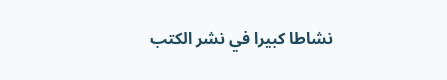نشاطا كبيرا في نشر الكتب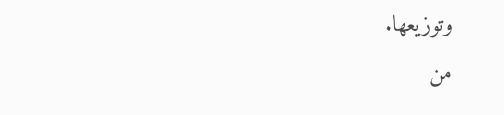وتوزيعها.
من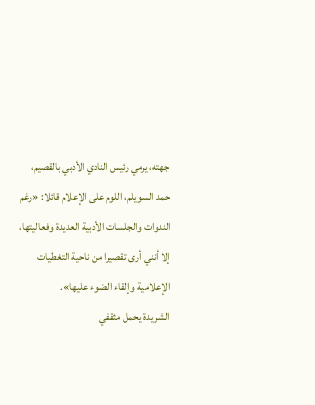جهته، يرمي رئيس النادي الأدبي بالقصيم، حمد السويلم، اللوم على الإعلام قائلا: «رغم الندوات والجلسات الأدبية العديدة وفعاليتها، إلا أنني أرى تقصيرا من ناحية التغطيات الإعلامية وإلقاء الضوء عليها».
الشريدة يحمل مثقفي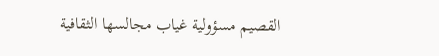القصيم مسؤولية غياب مجالسها الثقافية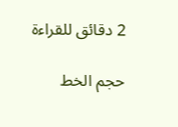2 دقائق للقراءة

حجم الخط